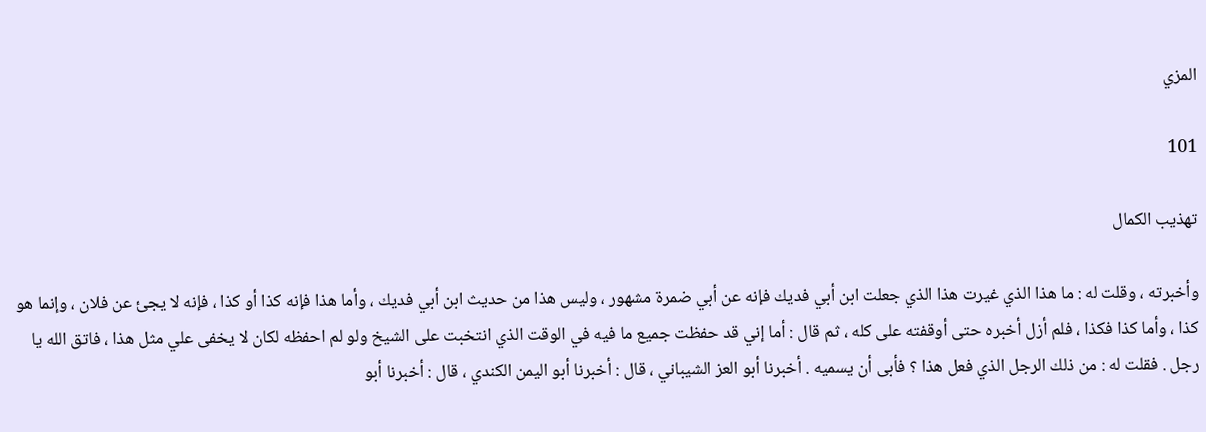المزي

101

تهذيب الكمال

وأخبرته ، وقلت له : ما هذا الذي غيرت هذا الذي جعلت ابن أبي فديك فإنه عن أبي ضمرة مشهور ، وليس هذا من حديث ابن أبي فديك ، وأما هذا فإنه كذا أو كذا ، فإنه لا يجئ عن فلان ، وإنما هو كذا ، وأما كذا فكذا ، فلم أزل أخبره حتى أوقفته على كله ، ثم قال : أما إني قد حفظت جميع ما فيه في الوقت الذي انتخبت على الشيخ ولو لم احفظه لكان لا يخفى علي مثل هذا ، فاتق الله يا رجل . فقلت له : من ذلك الرجل الذي فعل هذا ؟ فأبى أن يسميه . أخبرنا أبو العز الشيباني ، قال : أخبرنا أبو اليمن الكندي ، قال : أخبرنا أبو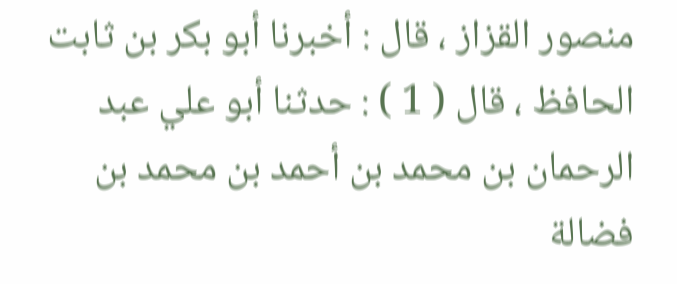منصور القزاز ، قال : أخبرنا أبو بكر بن ثابت الحافظ ، قال ( 1 ) : حدثنا أبو علي عبد الرحمان بن محمد بن أحمد بن محمد بن فضالة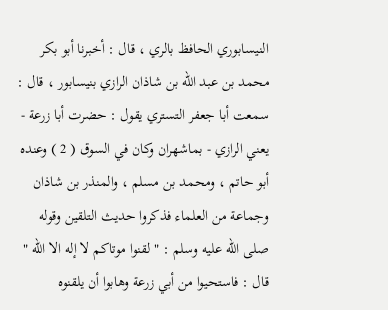النيسابوري الحافظ بالري ، قال : أخبرنا أبو بكر محمد بن عبد الله بن شاذان الرازي بنيسابور ، قال : سمعت أبا جعفر التستري يقول : حضرت أبا زرعة - يعني الرازي - بماشهران وكان في السوق ( 2 ) وعنده أبو حاتم ، ومحمد بن مسلم ، والمنذر بن شاذان وجماعة من العلماء فذكروا حديث التلقين وقوله صلى الله عليه وسلم : " لقنوا موتاكم لا إله الا الله " قال : فاستحيوا من أبي زرعة وهابوا أن يلقنوه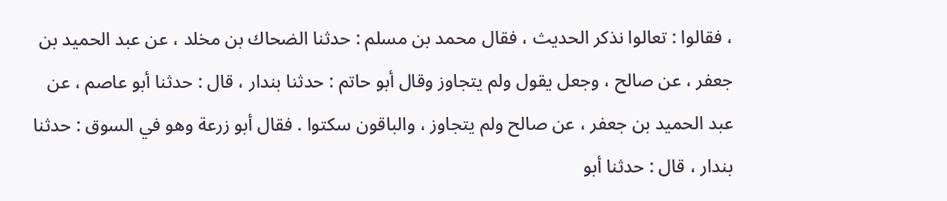، فقالوا : تعالوا نذكر الحديث ، فقال محمد بن مسلم : حدثنا الضحاك بن مخلد ، عن عبد الحميد بن جعفر ، عن صالح ، وجعل يقول ولم يتجاوز وقال أبو حاتم : حدثنا بندار ، قال : حدثنا أبو عاصم ، عن عبد الحميد بن جعفر ، عن صالح ولم يتجاوز ، والباقون سكتوا . فقال أبو زرعة وهو في السوق : حدثنا بندار ، قال : حدثنا أبو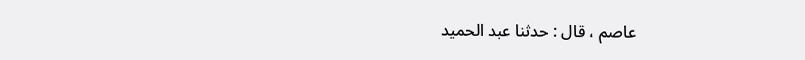عاصم ، قال : حدثنا عبد الحميد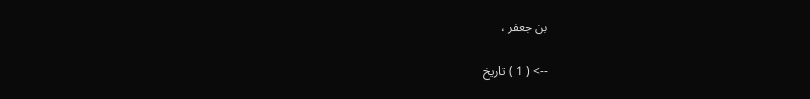بن جعفر ،

--> ( 1 ) تاريخ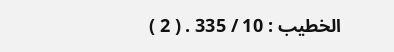الخطيب : 10 / 335 . ( 2 )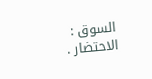السوق : الاحتضار .